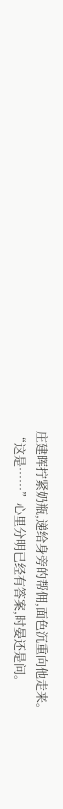庄建晖拧紧奶瓶,递给身旁的帮佣,面色沉重向他走来。
“这是……”心里分明已经有答案,时晏还是问。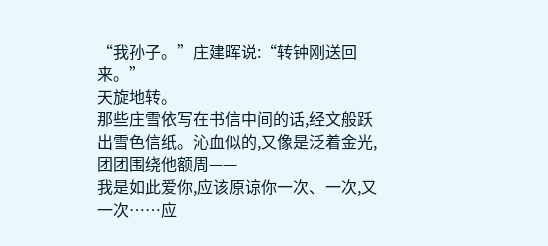“我孙子。”庄建晖说:“转钟刚送回来。”
天旋地转。
那些庄雪依写在书信中间的话,经文般跃出雪色信纸。沁血似的,又像是泛着金光,团团围绕他额周——
我是如此爱你,应该原谅你一次、一次,又一次……应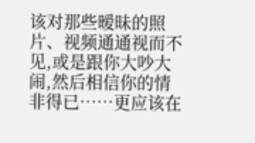该对那些暧昧的照片、视频通通视而不见,或是跟你大吵大闹,然后相信你的情非得已……更应该在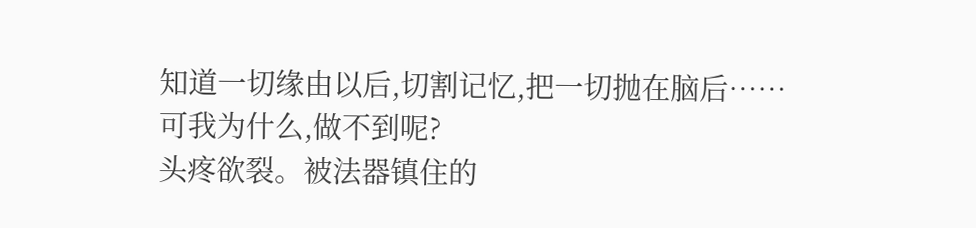知道一切缘由以后,切割记忆,把一切抛在脑后……
可我为什么,做不到呢?
头疼欲裂。被法器镇住的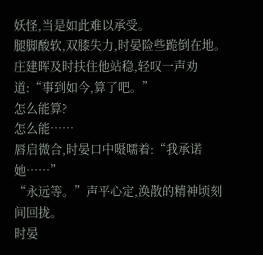妖怪,当是如此难以承受。
腿脚酸软,双膝失力,时晏险些跪倒在地。
庄建晖及时扶住他站稳,轻叹一声劝道:“事到如今,算了吧。”
怎么能算?
怎么能……
唇启微合,时晏口中嗫嚅着:“我承诺她……”
“永远等。”声平心定,涣散的精神顷刻间回拢。
时晏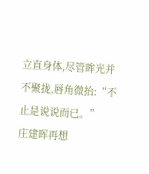立直身体,尽管眸光并不聚拢,唇角微抬:“不止是说说而已。”
庄建晖再想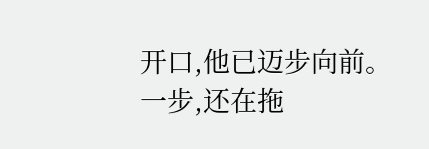开口,他已迈步向前。
一步,还在拖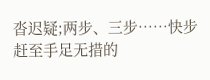沓迟疑;两步、三步……快步赶至手足无措的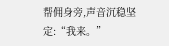帮佣身旁,声音沉稳坚定:“我来。”